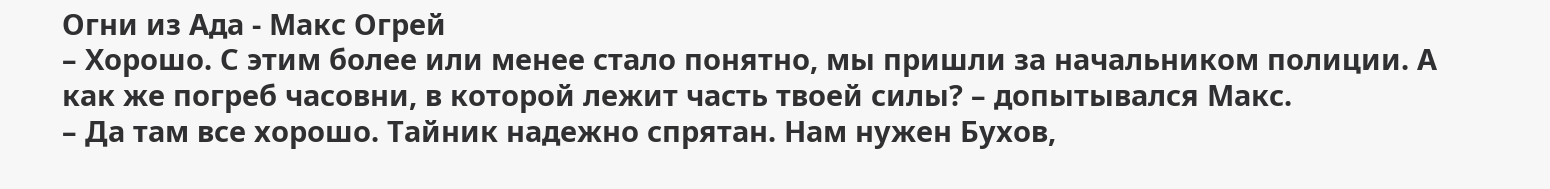Огни из Ада - Макс Огрей
– Хорошо. С этим более или менее стало понятно, мы пришли за начальником полиции. А как же погреб часовни, в которой лежит часть твоей силы? – допытывался Макс.
– Да там все хорошо. Тайник надежно спрятан. Нам нужен Бухов,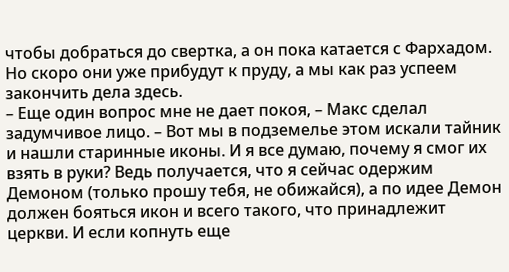чтобы добраться до свертка, а он пока катается с Фархадом. Но скоро они уже прибудут к пруду, а мы как раз успеем закончить дела здесь.
– Еще один вопрос мне не дает покоя, – Макс сделал задумчивое лицо. – Вот мы в подземелье этом искали тайник и нашли старинные иконы. И я все думаю, почему я смог их взять в руки? Ведь получается, что я сейчас одержим Демоном (только прошу тебя, не обижайся), а по идее Демон должен бояться икон и всего такого, что принадлежит церкви. И если копнуть еще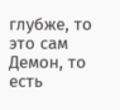глубже, то это сам Демон, то есть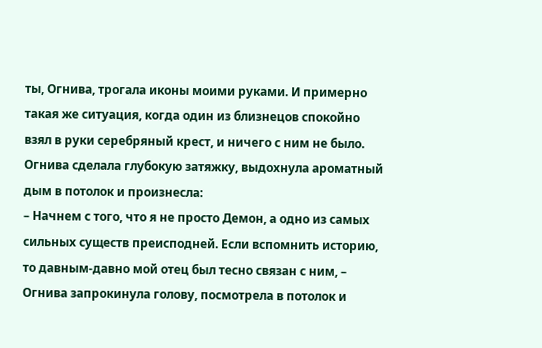ты, Огнива, трогала иконы моими руками. И примерно такая же ситуация, когда один из близнецов спокойно взял в руки серебряный крест, и ничего с ним не было.
Огнива сделала глубокую затяжку, выдохнула ароматный дым в потолок и произнесла:
– Начнем с того, что я не просто Демон, а одно из самых сильных существ преисподней. Если вспомнить историю, то давным-давно мой отец был тесно связан с ним, – Огнива запрокинула голову, посмотрела в потолок и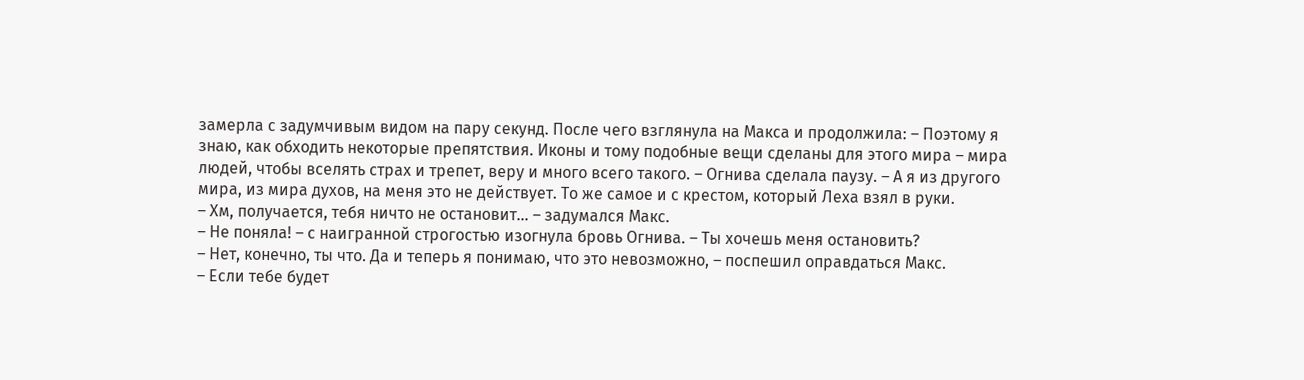замерла с задумчивым видом на пару секунд. После чего взглянула на Макса и продолжила: – Поэтому я знаю, как обходить некоторые препятствия. Иконы и тому подобные вещи сделаны для этого мира – мира людей, чтобы вселять страх и трепет, веру и много всего такого. – Огнива сделала паузу. – А я из другого мира, из мира духов, на меня это не действует. То же самое и с крестом, который Леха взял в руки.
– Хм, получается, тебя ничто не остановит… – задумался Макс.
– Не поняла! – с наигранной строгостью изогнула бровь Огнива. – Ты хочешь меня остановить?
– Нет, конечно, ты что. Да и теперь я понимаю, что это невозможно, – поспешил оправдаться Макс.
– Если тебе будет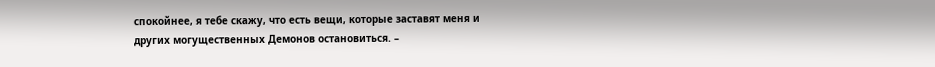спокойнее, я тебе скажу, что есть вещи, которые заставят меня и других могущественных Демонов остановиться. –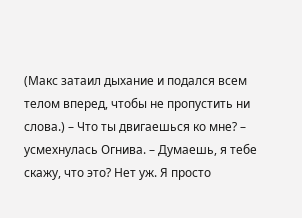(Макс затаил дыхание и подался всем телом вперед, чтобы не пропустить ни слова.) – Что ты двигаешься ко мне? – усмехнулась Огнива. – Думаешь, я тебе скажу, что это? Нет уж. Я просто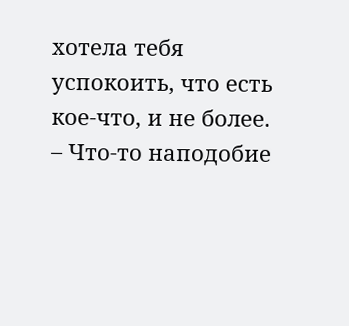хотела тебя успокоить, что есть кое-что, и не более.
– Что-то наподобие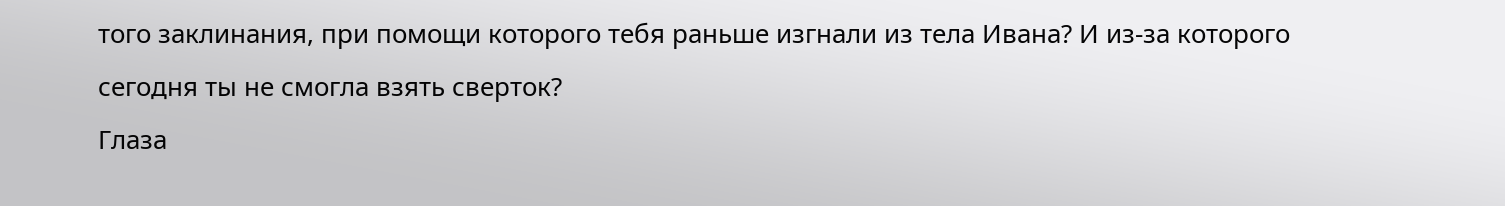того заклинания, при помощи которого тебя раньше изгнали из тела Ивана? И из-за которого сегодня ты не смогла взять сверток?
Глаза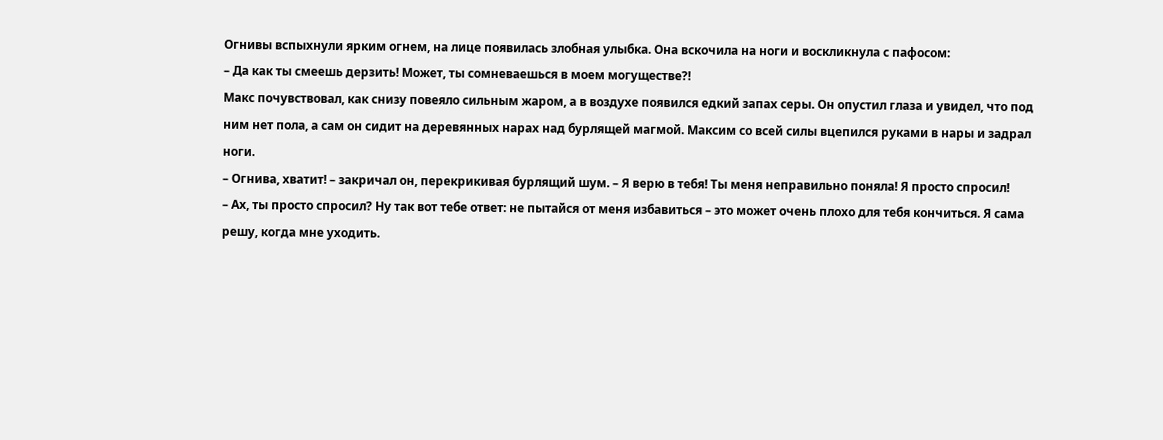Огнивы вспыхнули ярким огнем, на лице появилась злобная улыбка. Она вскочила на ноги и воскликнула с пафосом:
– Да как ты смеешь дерзить! Может, ты сомневаешься в моем могуществе?!
Макс почувствовал, как снизу повеяло сильным жаром, а в воздухе появился едкий запах серы. Он опустил глаза и увидел, что под ним нет пола, а сам он сидит на деревянных нарах над бурлящей магмой. Максим со всей силы вцепился руками в нары и задрал ноги.
– Огнива, хватит! – закричал он, перекрикивая бурлящий шум. – Я верю в тебя! Ты меня неправильно поняла! Я просто спросил!
– Ах, ты просто спросил? Ну так вот тебе ответ: не пытайся от меня избавиться – это может очень плохо для тебя кончиться. Я сама решу, когда мне уходить.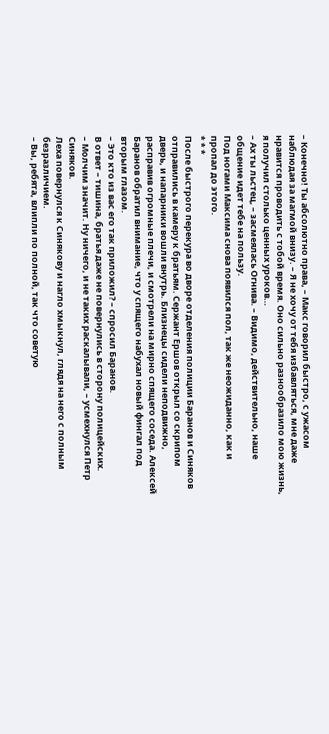– Конечно! Ты абсолютно права, – Макс говорил быстро, с ужасом наблюдая за магмой внизу. – Я не хочу от тебя избавляться, мне даже нравится проводить с тобой время. Оно сильно разнообразило мою жизнь, я получил столько ценных уроков…
– Ах ты льстец, – засмеялась Огнива. – Видимо, действительно, наше общение идет тебе на пользу.
Под ногами Максима снова появился пол, так же неожиданно, как и пропал до этого.
* * *
После быстрого перекура во дворе отделения полиции Баранов и Синяков отправились в камеру к братьям. Сержант Ершов открыл со скрипом дверь, и напарники вошли внутрь. Близнецы сидели неподвижно, расправив огромные плечи, и смотрели на мирно спящего соседа. Алексей Баранов обратил внимание, что у спящего набухал новый фингал под вторым глазом.
– Это кто из вас его так приложил? – спросил Баранов.
В ответ – тишина, братья даже не повернулись в сторону полицейских.
– Молчим значит. Ну ничего, и не таких раскалывали, – усмехнулся Петр Синяков.
Леха повернулся к Синякову и нагло хмыкнул, глядя на него с полным безразличием.
– Вы, ребята, влипли по полной, так что советую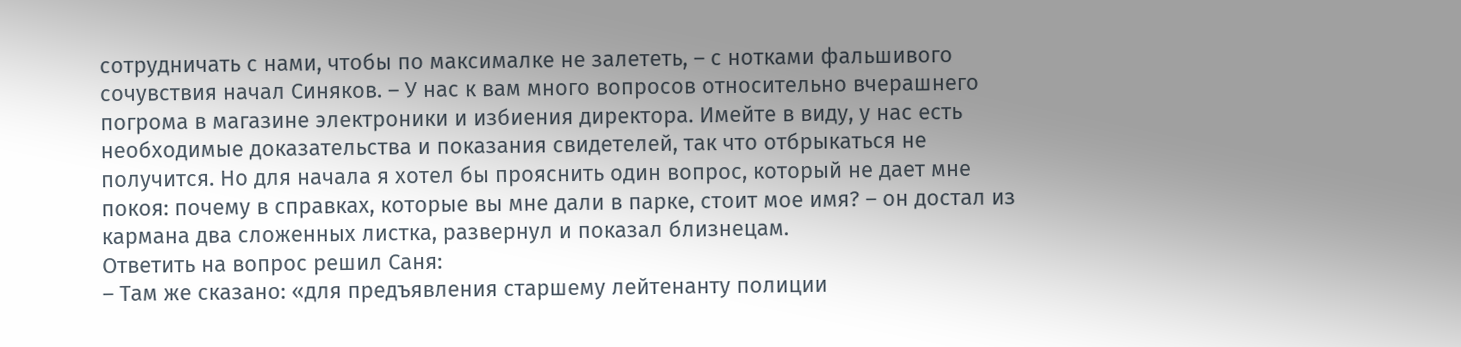сотрудничать с нами, чтобы по максималке не залететь, – с нотками фальшивого сочувствия начал Синяков. – У нас к вам много вопросов относительно вчерашнего погрома в магазине электроники и избиения директора. Имейте в виду, у нас есть необходимые доказательства и показания свидетелей, так что отбрыкаться не получится. Но для начала я хотел бы прояснить один вопрос, который не дает мне покоя: почему в справках, которые вы мне дали в парке, стоит мое имя? – он достал из кармана два сложенных листка, развернул и показал близнецам.
Ответить на вопрос решил Саня:
– Там же сказано: «для предъявления старшему лейтенанту полиции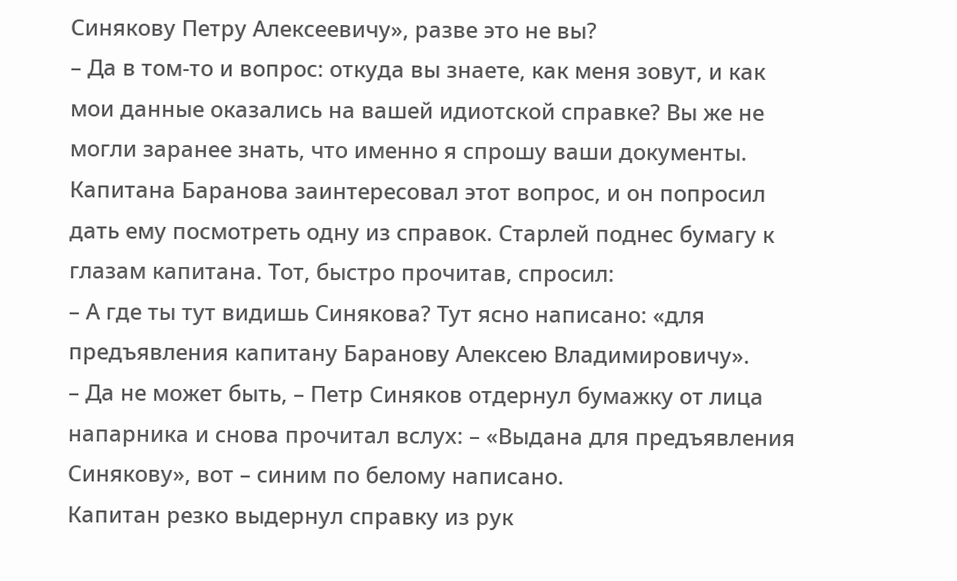Синякову Петру Алексеевичу», разве это не вы?
– Да в том-то и вопрос: откуда вы знаете, как меня зовут, и как мои данные оказались на вашей идиотской справке? Вы же не могли заранее знать, что именно я спрошу ваши документы.
Капитана Баранова заинтересовал этот вопрос, и он попросил дать ему посмотреть одну из справок. Старлей поднес бумагу к глазам капитана. Тот, быстро прочитав, спросил:
– А где ты тут видишь Синякова? Тут ясно написано: «для предъявления капитану Баранову Алексею Владимировичу».
– Да не может быть, – Петр Синяков отдернул бумажку от лица напарника и снова прочитал вслух: – «Выдана для предъявления Синякову», вот – синим по белому написано.
Капитан резко выдернул справку из рук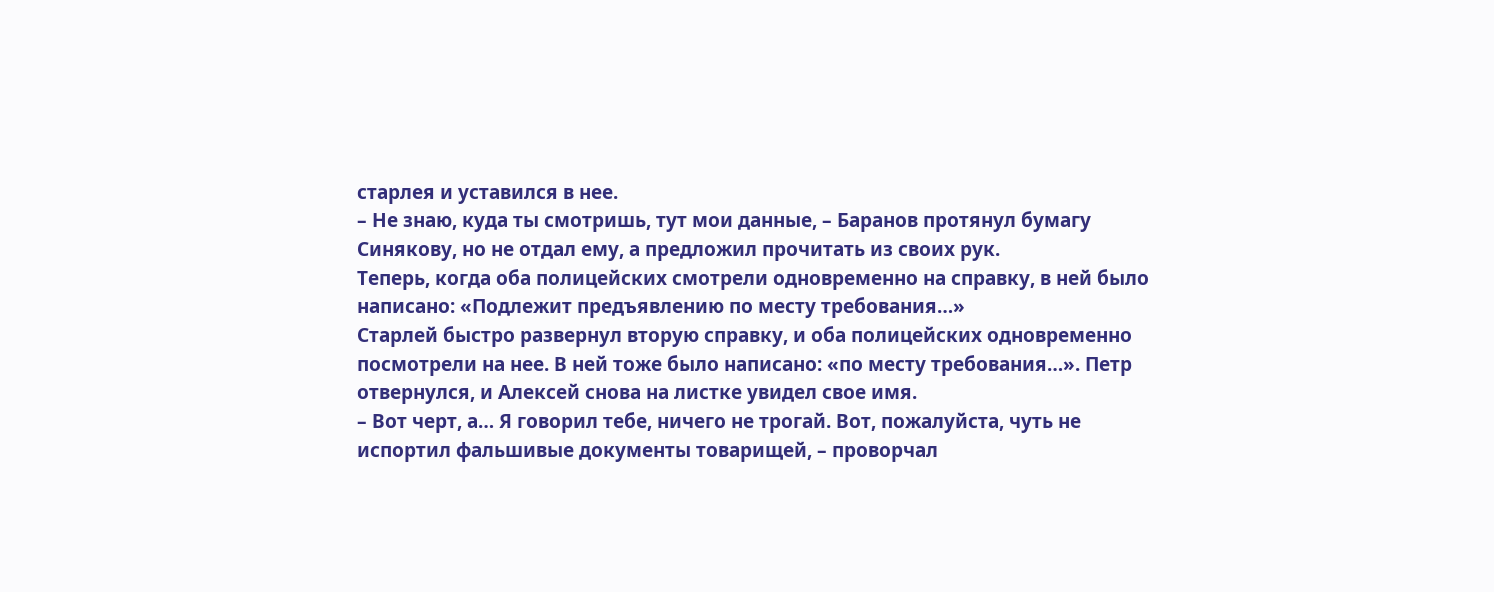старлея и уставился в нее.
– Не знаю, куда ты смотришь, тут мои данные, – Баранов протянул бумагу Синякову, но не отдал ему, а предложил прочитать из своих рук.
Теперь, когда оба полицейских смотрели одновременно на справку, в ней было написано: «Подлежит предъявлению по месту требования…»
Старлей быстро развернул вторую справку, и оба полицейских одновременно посмотрели на нее. В ней тоже было написано: «по месту требования…». Петр отвернулся, и Алексей снова на листке увидел свое имя.
– Вот черт, а… Я говорил тебе, ничего не трогай. Вот, пожалуйста, чуть не испортил фальшивые документы товарищей, – проворчал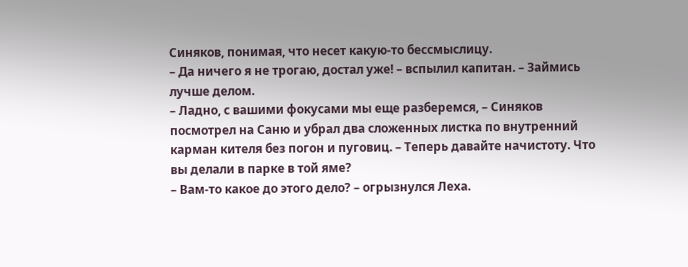Синяков, понимая, что несет какую-то бессмыслицу.
– Да ничего я не трогаю, достал уже! – вспылил капитан. – Займись лучше делом.
– Ладно, с вашими фокусами мы еще разберемся, – Синяков посмотрел на Саню и убрал два сложенных листка по внутренний карман кителя без погон и пуговиц. – Теперь давайте начистоту. Что вы делали в парке в той яме?
– Вам-то какое до этого дело? – огрызнулся Леха.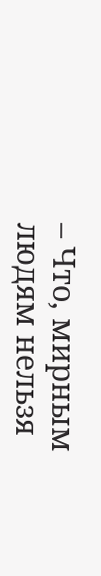– Что, мирным людям нельзя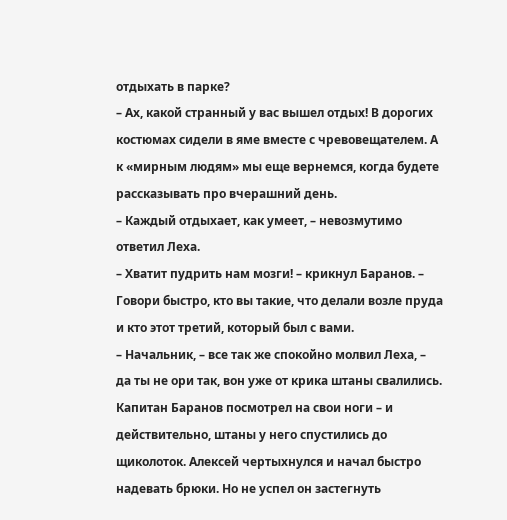отдыхать в парке?
– Ах, какой странный у вас вышел отдых! В дорогих костюмах сидели в яме вместе с чревовещателем. А к «мирным людям» мы еще вернемся, когда будете рассказывать про вчерашний день.
– Каждый отдыхает, как умеет, – невозмутимо ответил Леха.
– Хватит пудрить нам мозги! – крикнул Баранов. – Говори быстро, кто вы такие, что делали возле пруда и кто этот третий, который был с вами.
– Начальник, – все так же спокойно молвил Леха, – да ты не ори так, вон уже от крика штаны свалились.
Капитан Баранов посмотрел на свои ноги – и действительно, штаны у него спустились до щиколоток. Алексей чертыхнулся и начал быстро надевать брюки. Но не успел он застегнуть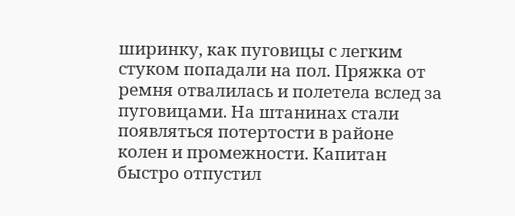ширинку, как пуговицы с легким стуком попадали на пол. Пряжка от ремня отвалилась и полетела вслед за пуговицами. На штанинах стали появляться потертости в районе колен и промежности. Капитан быстро отпустил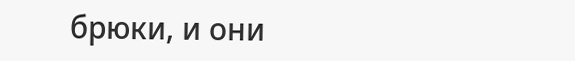брюки, и они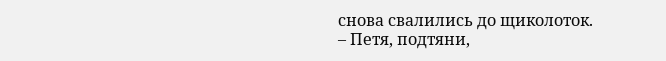снова свалились до щиколоток.
– Петя, подтяни,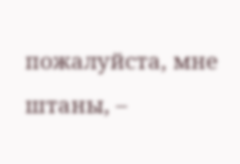пожалуйста, мне штаны, –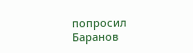попросил Баранов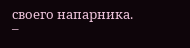своего напарника. –